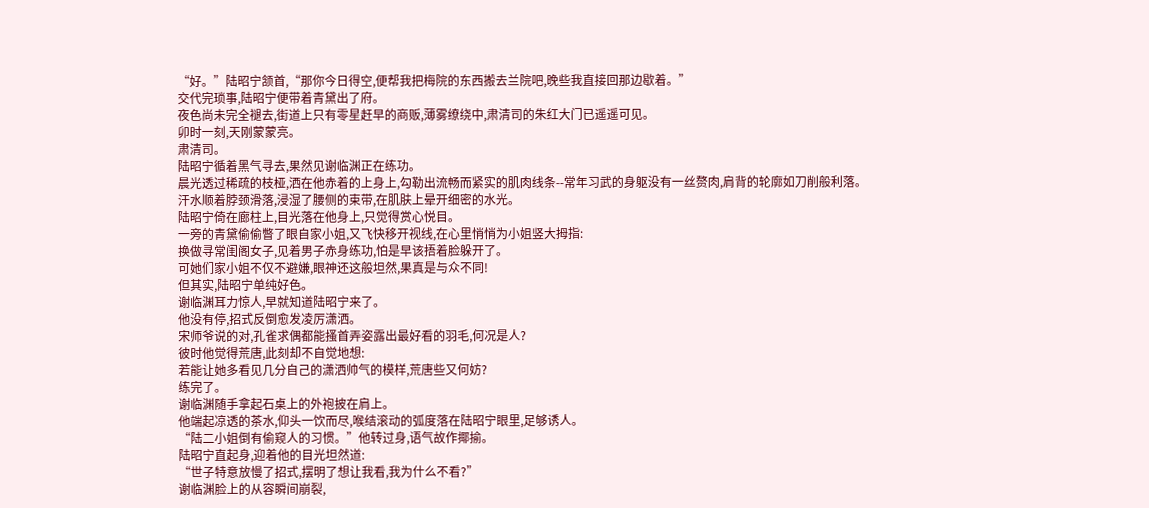“好。”陆昭宁颔首,“那你今日得空,便帮我把梅院的东西搬去兰院吧,晚些我直接回那边歇着。”
交代完琐事,陆昭宁便带着青黛出了府。
夜色尚未完全褪去,街道上只有零星赶早的商贩,薄雾缭绕中,肃清司的朱红大门已遥遥可见。
卯时一刻,天刚蒙蒙亮。
肃清司。
陆昭宁循着黑气寻去,果然见谢临渊正在练功。
晨光透过稀疏的枝桠,洒在他赤着的上身上,勾勒出流畅而紧实的肌肉线条--常年习武的身躯没有一丝赘肉,肩背的轮廓如刀削般利落。
汗水顺着脖颈滑落,浸湿了腰侧的束带,在肌肤上晕开细密的水光。
陆昭宁倚在廊柱上,目光落在他身上,只觉得赏心悦目。
一旁的青黛偷偷瞥了眼自家小姐,又飞快移开视线,在心里悄悄为小姐竖大拇指:
换做寻常闺阁女子,见着男子赤身练功,怕是早该捂着脸躲开了。
可她们家小姐不仅不避嫌,眼神还这般坦然,果真是与众不同!
但其实,陆昭宁单纯好色。
谢临渊耳力惊人,早就知道陆昭宁来了。
他没有停,招式反倒愈发凌厉潇洒。
宋师爷说的对,孔雀求偶都能搔首弄姿露出最好看的羽毛,何况是人?
彼时他觉得荒唐,此刻却不自觉地想:
若能让她多看见几分自己的潇洒帅气的模样,荒唐些又何妨?
练完了。
谢临渊随手拿起石桌上的外袍披在肩上。
他端起凉透的茶水,仰头一饮而尽,喉结滚动的弧度落在陆昭宁眼里,足够诱人。
“陆二小姐倒有偷窥人的习惯。”他转过身,语气故作揶揄。
陆昭宁直起身,迎着他的目光坦然道:
“世子特意放慢了招式,摆明了想让我看,我为什么不看?”
谢临渊脸上的从容瞬间崩裂,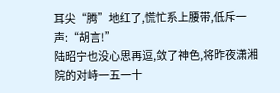耳尖“腾”地红了,慌忙系上腰带,低斥一声:“胡言!”
陆昭宁也没心思再逗,敛了神色,将昨夜潇湘院的对峙一五一十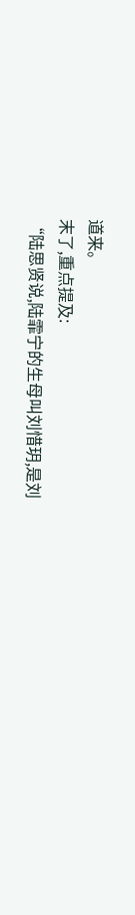道来。
末了,重点提及:
“陆思贤说,陆霏宁的生母叫刘惜玥,是刘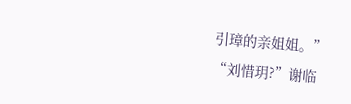引璋的亲姐姐。”
“刘惜玥?”谢临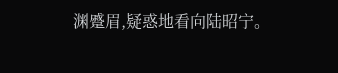渊蹙眉,疑惑地看向陆昭宁。